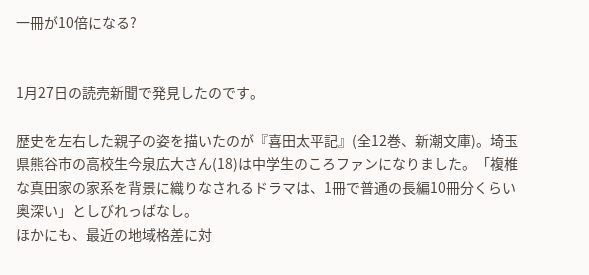一冊が10倍になる?


1月27日の読売新聞で発見したのです。

歴史を左右した親子の姿を描いたのが『喜田太平記』(全12巻、新潮文庫)。埼玉県熊谷市の高校生今泉広大さん(18)は中学生のころファンになりました。「複椎な真田家の家系を背景に織りなされるドラマは、1冊で普通の長編10冊分くらい奥深い」としびれっばなし。
ほかにも、最近の地域格差に対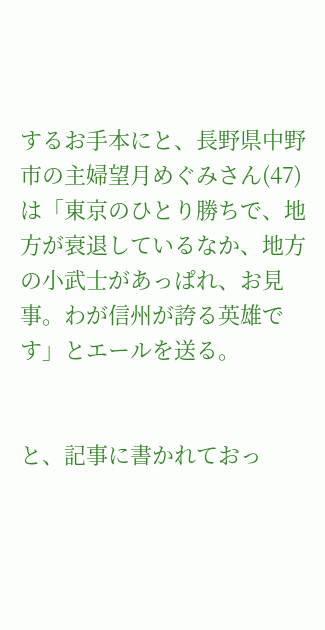するお手本にと、長野県中野市の主婦望月めぐみさん(47)は「東京のひとり勝ちで、地方が衰退しているなか、地方の小武士があっぱれ、お見事。わが信州が誇る英雄です」とエールを送る。


と、記事に書かれておっ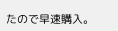たので早速購入。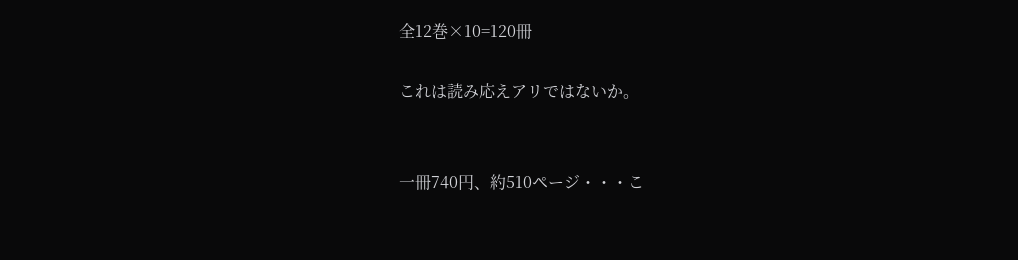全12巻×10=120冊

これは読み応えアリではないか。


一冊740円、約510ページ・・・こ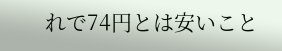れで74円とは安いこと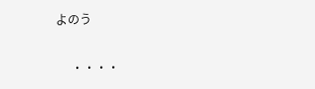よのう

     ・・・・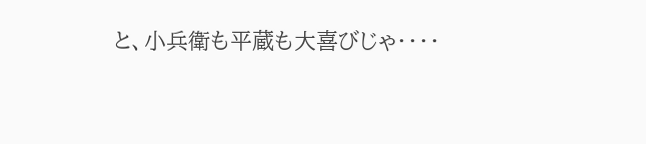と、小兵衛も平蔵も大喜びじゃ・・・・